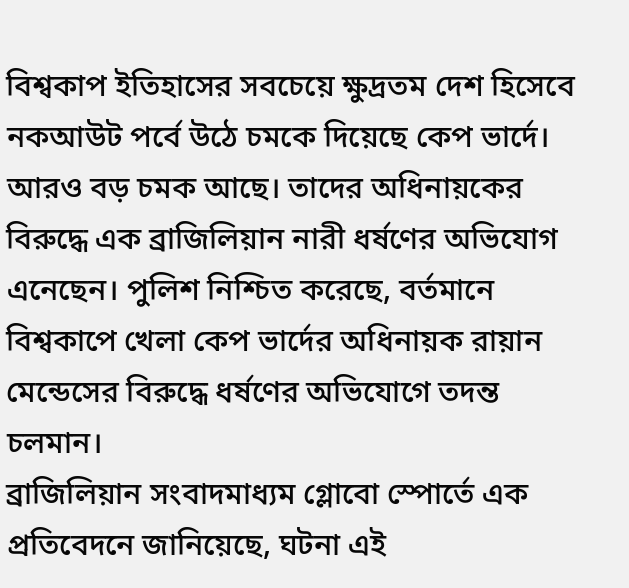বিশ্বকাপ ইতিহাসের সবচেয়ে ক্ষুদ্রতম দেশ হিসেবে নকআউট পর্বে উঠে চমকে দিয়েছে কেপ ভার্দে। আরও বড় চমক আছে। তাদের অধিনায়কের বিরুদ্ধে এক ব্রাজিলিয়ান নারী ধর্ষণের অভিযোগ এনেছেন। পুলিশ নিশ্চিত করেছে, বর্তমানে বিশ্বকাপে খেলা কেপ ভার্দের অধিনায়ক রায়ান মেন্ডেসের বিরুদ্ধে ধর্ষণের অভিযোগে তদন্ত চলমান।
ব্রাজিলিয়ান সংবাদমাধ্যম গ্লোবো স্পোর্তে এক প্রতিবেদনে জানিয়েছে, ঘটনা এই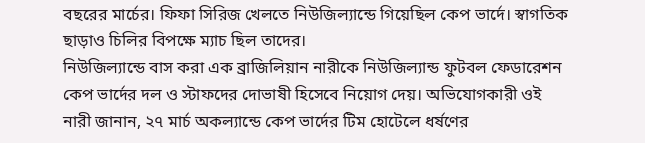বছরের মার্চের। ফিফা সিরিজ খেলতে নিউজিল্যান্ডে গিয়েছিল কেপ ভার্দে। স্বাগতিক ছাড়াও চিলির বিপক্ষে ম্যাচ ছিল তাদের।
নিউজিল্যান্ডে বাস করা এক ব্রাজিলিয়ান নারীকে নিউজিল্যান্ড ফুটবল ফেডারেশন কেপ ভার্দের দল ও স্টাফদের দোভাষী হিসেবে নিয়োগ দেয়। অভিযোগকারী ওই নারী জানান, ২৭ মার্চ অকল্যান্ডে কেপ ভার্দের টিম হোটেলে ধর্ষণের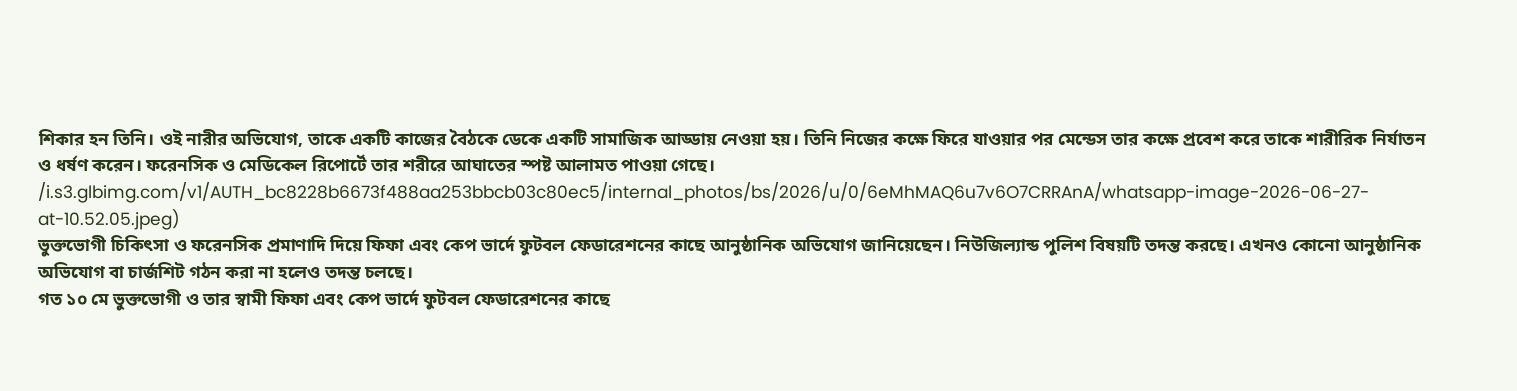শিকার হন তিনি। ওই নারীর অভিযোগ, তাকে একটি কাজের বৈঠকে ডেকে একটি সামাজিক আড্ডায় নেওয়া হয়। তিনি নিজের কক্ষে ফিরে যাওয়ার পর মেন্ডেস তার কক্ষে প্রবেশ করে তাকে শারীরিক নির্যাতন ও ধর্ষণ করেন। ফরেনসিক ও মেডিকেল রিপোর্টে তার শরীরে আঘাতের স্পষ্ট আলামত পাওয়া গেছে।
/i.s3.glbimg.com/v1/AUTH_bc8228b6673f488aa253bbcb03c80ec5/internal_photos/bs/2026/u/0/6eMhMAQ6u7v6O7CRRAnA/whatsapp-image-2026-06-27-at-10.52.05.jpeg)
ভুক্তভোগী চিকিৎসা ও ফরেনসিক প্রমাণাদি দিয়ে ফিফা এবং কেপ ভার্দে ফুটবল ফেডারেশনের কাছে আনুষ্ঠানিক অভিযোগ জানিয়েছেন। নিউজিল্যান্ড পুলিশ বিষয়টি তদন্ত করছে। এখনও কোনো আনুষ্ঠানিক অভিযোগ বা চার্জশিট গঠন করা না হলেও তদন্ত চলছে।
গত ১০ মে ভুক্তভোগী ও তার স্বামী ফিফা এবং কেপ ভার্দে ফুটবল ফেডারেশনের কাছে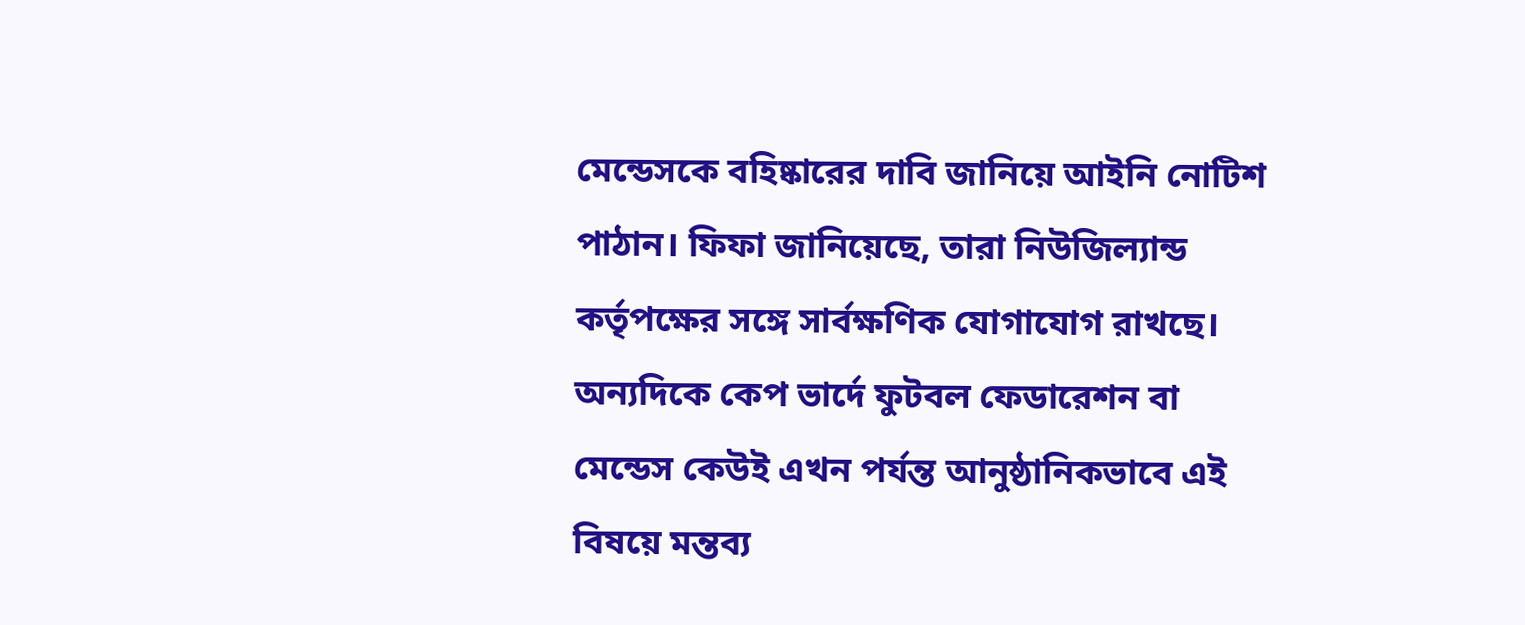মেন্ডেসকে বহিষ্কারের দাবি জানিয়ে আইনি নোটিশ পাঠান। ফিফা জানিয়েছে, তারা নিউজিল্যান্ড কর্তৃপক্ষের সঙ্গে সার্বক্ষণিক যোগাযোগ রাখছে। অন্যদিকে কেপ ভার্দে ফুটবল ফেডারেশন বা মেন্ডেস কেউই এখন পর্যন্ত আনুষ্ঠানিকভাবে এই বিষয়ে মন্তব্য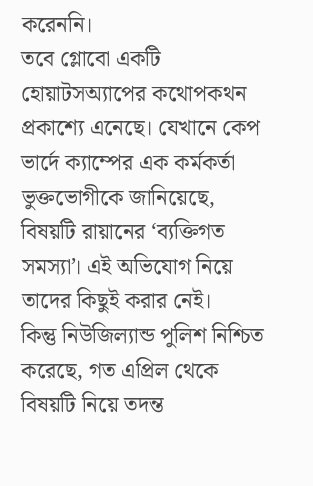করেননি।
তবে গ্লোবো একটি হোয়াটসঅ্যাপের কথোপকথন প্রকাশ্যে এনেছে। যেখানে কেপ ভার্দে ক্যাম্পের এক কর্মকর্তা ভুক্তভোগীকে জানিয়েছে, বিষয়টি রায়ানের ‘ব্যক্তিগত সমস্যা’। এই অভিযোগ নিয়ে তাদের কিছুই করার নেই।
কিন্তু নিউজিল্যান্ড পুলিশ নিশ্চিত করেছে, গত এপ্রিল থেকে বিষয়টি নিয়ে তদন্ত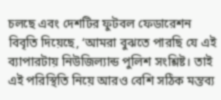চলছে এবং দেশটির ফুটবল ফেডারেশন বিবৃতি দিয়েছে, ‘আমরা বুঝতে পারছি যে এই ব্যাপারটায় নিউজিল্যান্ড পুলিশ সংশ্লিষ্ট। তাই এই পরিস্থিতি নিয়ে আরও বেশি সঠিক মন্তব্য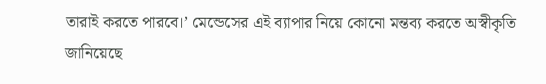তারাই করতে পারবে।’ মেন্ডেসের এই ব্যাপার নিয়ে কোনো মন্তব্য করতে অস্বীকৃতি জানিয়েছে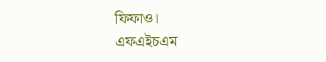ফিফাও।
এফএইচএম